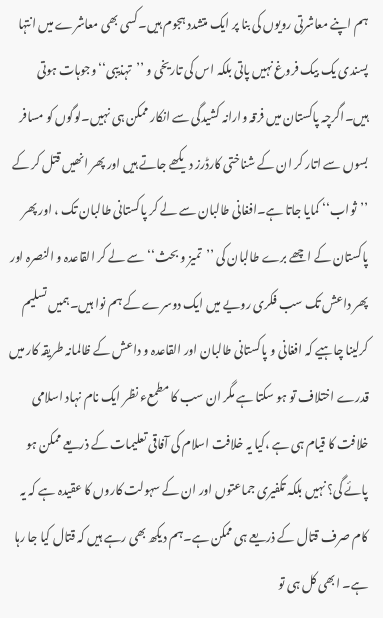ہم اپنے معاشرتی رویوں کی بنا پر ایک متشدد ہجوم ہیں۔کسی بھی معاشرے میں انتہا پسندی یک بیک فروغ نہیں پاتی بلکہ اس کی تاریخی و ’’تہذیبی‘‘ وجوہات ہوتی ہیں۔اگرچہ پاکستان میں فرقہ وارانہ کشیدگی سے انکار ممکن ہی نہیں۔لوگوں کو مسافر بسوں سے اتار کر ان کے شناختی کارڈرز دیکھے جاتے ہیں اور پھر انھیں قتل کر کے ’’ثواب‘‘ کمایا جاتا ہے۔افغانی طالبان سے لے کر پاکستانی طالبان تک ، اور پھر پاکستان کے اچھے برے طالبان کی ’’تمیز و بحث‘‘ سے لے کر القاعدہ و النصرہ اور پھر داعش تک سب فکری رویے میں ایک دوسرے کے ہم نوا ہیں۔ہمیں تسلیم کرلینا چاہیے کہ افغانی و پاکستانی طالبان اور القاعدہ و داعش کے ظالمانہ طریقہ کار میں قدرے اختلاف تو ہو سکتا ہے مگر ان سب کا مطمعء نظر ایک نام نہاد اسلامی خلافت کا قیام ہی ہے ،کیا یہ خلافت اسلام کی آفاقی تعلیمات کے ذریعے ممکن ہو پائے گی؟ نہیں بلکہ تکفیری جماعتوں اور ان کے سہولت کاروں کا عقیدہ ہے کہ یہ کام صرف قتال کے ذریعے ہی ممکن ہے۔ہم دیکھ بھی رہے ہیں کہ قتال کیا جا رہا ہے۔ ابھی کل ہی تو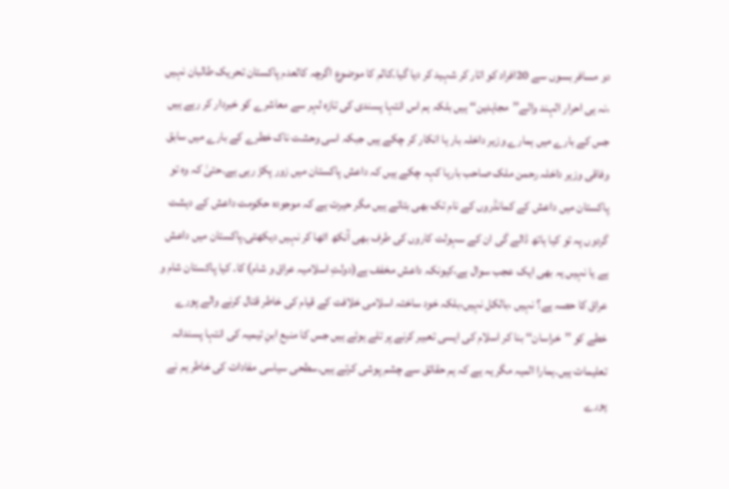دو مسافر بسوں سے 20افراد کو اتار کر شہید کر دیا گیا۔کالم کا موضوع اگرچہ کالعدم پاکستان تحریک طالبان نہیں ،نہ ہی احرار الہند والے’’مجاہدین‘‘ ہیں بلکہ ہم اس انتہا پسندی کی تازہ لہر سے معاشرے کو خبردار کر رہے ہیں جس کے بارے میں ہمارے وزیر داخلہ بار ہا انکار کر چکے ہیں جبکہ اسی وحشت ناک خطرے کے بارے میں سابق وفاقی وزیر داخلہ رحمن ملک صاحب بارہا کہہ چکے ہیں کہ داعش پاکستان میں زور پکڑ رہی ہے۔حتیٰ کہ وہ تو پاکستان میں داعش کے کمانڈروں کے نام تک بھی بتاتے ہیں مگر حیرت ہے کہ موجودہ حکومت داعش کے دہشت گردوں پہ تو کیا ہاتھ ڈالے گی ان کے سہولت کاروں کی طرف بھی آنکھ اٹھا کر نہیں دیکھتی۔پاکستان میں داعش ہے یا نہیں یہ بھی ایک عجب سوال ہے،کیونکہ داعش مخفف ہے(دولتِ اسلامیہ عراق و شام) کا۔ کیا پاکستان شام و عراق کا حصہ ہے؟ نہیں ،بالکل نہیں،بلکہ خود ساختہ اسلامی خلافت کے قیام کی خاطر قتال کرنے والے پورے خطے کو ’’خراسان‘‘ بنا کر اسلام کی ایسی تعبیر کرنے پر تلے ہوئے ہیں جس کا منبع ابنِ تیمیہ کی انتہا پسندانہ تعلیمات ہیں۔ہمارا المیہ مگر یہ ہے کہ ہم حقائق سے چشم پوشی کرتے ہیں۔سطحی سیاسی مفادات کی خاطر ہم نے پورے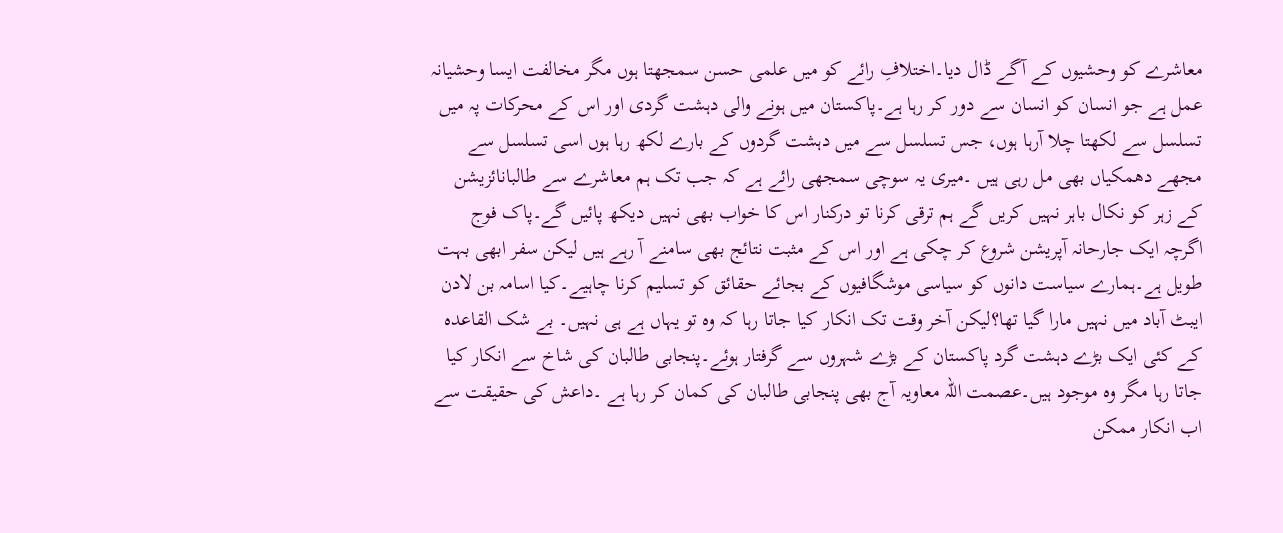معاشرے کو وحشیوں کے آگے ڈال دیا۔اختلافِ رائے کو میں علمی حسن سمجھتا ہوں مگر مخالفت ایسا وحشیانہ عمل ہے جو انسان کو انسان سے دور کر رہا ہے۔پاکستان میں ہونے والی دہشت گردی اور اس کے محرکات پہ میں تسلسل سے لکھتا چلا آرہا ہوں، جس تسلسل سے میں دہشت گردوں کے بارے لکھ رہا ہوں اسی تسلسل سے مجھے دھمکیاں بھی مل رہی ہیں ۔میری یہ سوچی سمجھی رائے ہے کہ جب تک ہم معاشرے سے طالبانائزیشن کے زہر کو نکال باہر نہیں کریں گے ہم ترقی کرنا تو درکنار اس کا خواب بھی نہیں دیکھ پائیں گے۔پاک فوج اگرچہ ایک جارحانہ آپریشن شروع کر چکی ہے اور اس کے مثبت نتائج بھی سامنے آ رہے ہیں لیکن سفر ابھی بہت طویل ہے۔ہمارے سیاست دانوں کو سیاسی موشگافیوں کے بجائے حقائق کو تسلیم کرنا چاہیے۔کیا اسامہ بن لادن ایبٹ آباد میں نہیں مارا گیا تھا؟لیکن آخر وقت تک انکار کیا جاتا رہا کہ وہ تو یہاں ہے ہی نہیں۔ بے شک القاعدہ کے کئی ایک بڑے دہشت گرد پاکستان کے بڑے شہروں سے گرفتار ہوئے۔پنجابی طالبان کی شاخ سے انکار کیا جاتا رہا مگر وہ موجود ہیں۔عصمت اللہ معاویہ آج بھی پنجابی طالبان کی کمان کر رہا ہے ۔داعش کی حقیقت سے اب انکار ممکن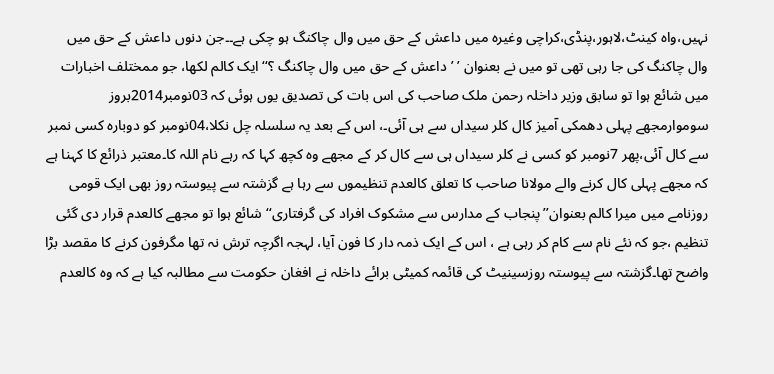نہیں،واہ کینٹ،لاہور،پنڈی،کراچی وغیرہ میں داعش کے حق میں وال چاکنگ ہو چکی ہے۔۔جن دنوں داعش کے حق میں وال چاکنگ کی جا رہی تھی تو میں نے بعنوان ’ ’داعش کے حق میں وال چاکنگ ؟‘‘ ایک کالم لکھا، جو ممختلف اخبارات میں شائع ہوا تو سابق وزیر داخلہ رحمن ملک صاحب کی اس بات کی تصدیق یوں ہوئی کہ 03نومبر2014بروز سوموارمجھے پہلی دھمکی آمیز کال کلر سیداں سے ہی آئی۔، اس کے بعد یہ سلسلہ چل نکلا،04نومبر کو دوبارہ کسی نمبر سے کال آئی،پھر 7نومبر کو کسی نے کلر سیداں ہی سے کال کر کے مجھے وہ کچھ کہا کہ رہے نام اللہ کا۔معتبر ذرائع کا کہنا ہے کہ مجھے پہلی کال کرنے والے مولانا صاحب کا تعلق کالعدم تنظیموں سے رہا ہے گزشتہ سے پیوستہ روز بھی ایک قومی روزنامے میں میرا کالم بعنوان’’پنجاب کے مدارس سے مشکوک افراد کی گرفتاری‘‘ شائع ہوا تو مجھے کالعدم قرار دی گئی تنظیم ،جو کہ نئے نام سے کام کر رہی ہے ، اس کے ایک ذمہ دار کا فون آیا، لہجہ اگرچہ ترش نہ تھا مگرفون کرنے کا مقصد بڑا واضح تھا۔گزشتہ سے پیوستہ روزسینیٹ کی قائمہ کمیٹی برائے داخلہ نے افغان حکومت سے مطالبہ کیا ہے کہ وہ کالعدم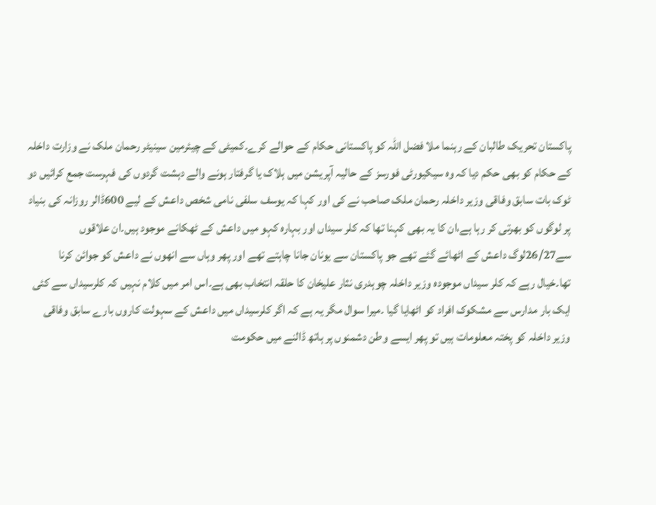پاکستان تحریک طالبان کے رہنما ملا فضل اللہ کو پاکستانی حکام کے حوالے کرے۔کمیٹی کے چیئرمین سینیٹر رحمان ملک نے وزارت داخلہ کے حکام کو بھی حکم دیا کہ وہ سیکیورٹی فورسز کے حالیہ آپریشن میں ہلاک یا گرفتار ہونے والے دہشت گردوں کی فہرست جمع کرائیں دو ٹوک بات سابق وفاقی وزیر داخلہ رحمان ملک صاحب نے کی اور کہا کہ یوسف سلفی نامی شخص داعش کے لیے 600ڈالر روزانہ کی بنیاد پر لوگوں کو بھرتی کر رہا ہے،ان کا یہ بھی کہنا تھا کہ کلر سیداں اور بہارہ کہو میں داعش کے ٹھکانے موجود ہیں۔ان علاقوں سے26/27لوگ داعش کے اٹھائے گئے تھے جو پاکستان سے یونان جانا چاہتے تھے اور پھر وہاں سے انھوں نے داعش کو جوائن کرنا تھا۔خیال رہے کہ کلر سیداں موجودہ وزیر داخلہ چوہدری نثار علیخان کا حلقہ انتخاب بھی ہے۔اس امر میں کلام نہیں کہ کلرسیداں سے کئی ایک بار مدارس سے مشکوک افراد کو اٹھایا گیا ۔میرا سوال مگر یہ ہے کہ اگر کلرسیداں میں داعش کے سہولت کاروں بارے سابق وفاقی وزیر داخلہ کو پختہ معلومات ہیں تو پھر ایسے وطن دشمنوں پر ہاتھ ڈالنے میں حکومت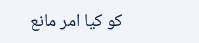کو کیا امر مانع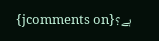ہے؟{jcomments on}